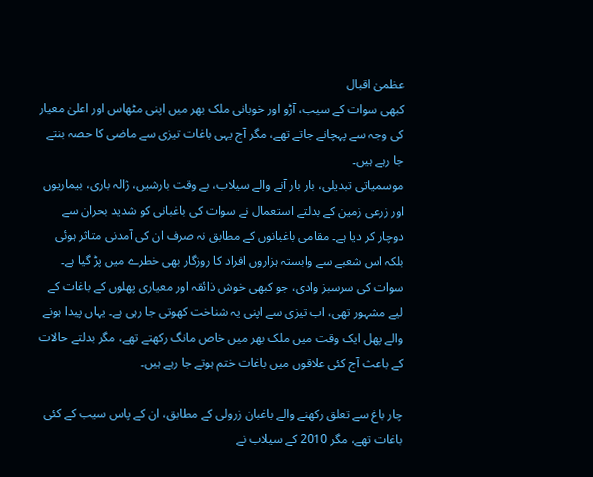عظمیٰ اقبال
کبھی سوات کے سیب، آڑو اور خوبانی ملک بھر میں اپنی مٹھاس اور اعلیٰ معیار کی وجہ سے پہچانے جاتے تھے، مگر آج یہی باغات تیزی سے ماضی کا حصہ بنتے جا رہے ہیں۔
موسمیاتی تبدیلی، بار بار آنے والے سیلاب، بے وقت بارشیں، ژالہ باری، بیماریوں اور زرعی زمین کے بدلتے استعمال نے سوات کی باغبانی کو شدید بحران سے دوچار کر دیا ہے۔ مقامی باغبانوں کے مطابق نہ صرف ان کی آمدنی متاثر ہوئی بلکہ اس شعبے سے وابستہ ہزاروں افراد کا روزگار بھی خطرے میں پڑ گیا ہے۔
سوات کی سرسبز وادی، جو کبھی خوش ذائقہ اور معیاری پھلوں کے باغات کے لیے مشہور تھی، اب تیزی سے اپنی یہ شناخت کھوتی جا رہی ہے۔ یہاں پیدا ہونے والے پھل ایک وقت میں ملک بھر میں خاص مانگ رکھتے تھے، مگر بدلتے حالات کے باعث آج کئی علاقوں میں باغات ختم ہوتے جا رہے ہیں۔

چار باغ سے تعلق رکھنے والے باغبان زرولی کے مطابق، ان کے پاس سیب کے کئی باغات تھے، مگر 2010 کے سیلاب نے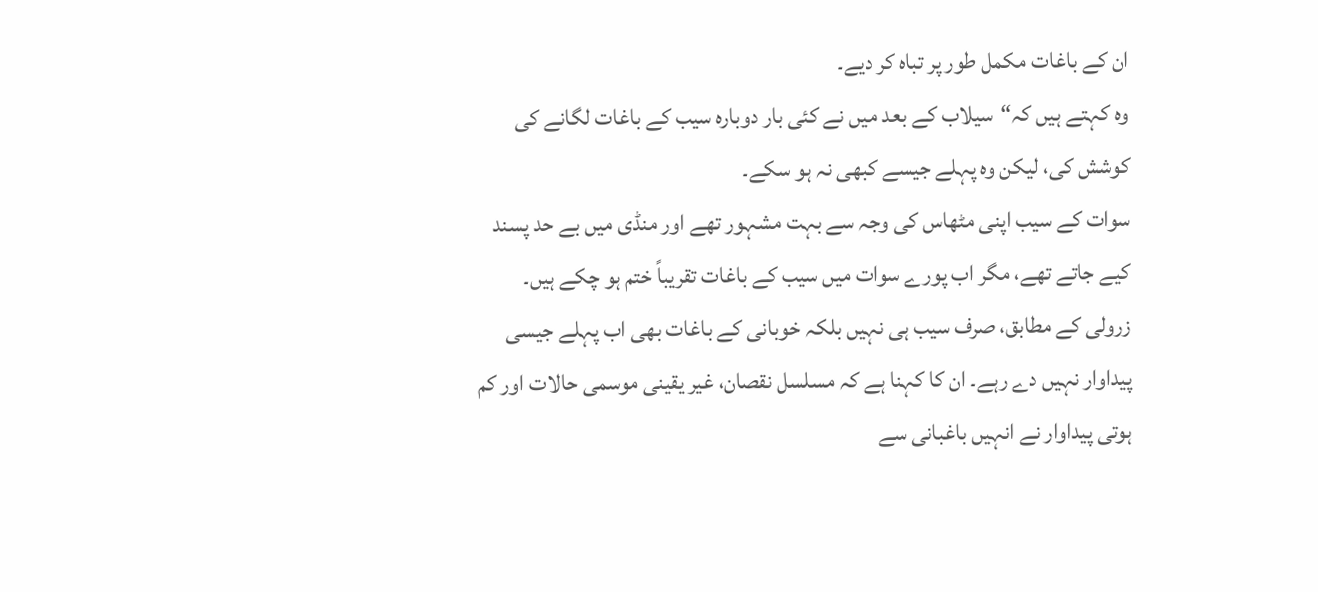ان کے باغات مکمل طور پر تباہ کر دیے۔
وہ کہتے ہیں کہ“سیلاب کے بعد میں نے کئی بار دوبارہ سیب کے باغات لگانے کی کوشش کی، لیکن وہ پہلے جیسے کبھی نہ ہو سکے۔
سوات کے سیب اپنی مٹھاس کی وجہ سے بہت مشہور تھے اور منڈی میں بے حد پسند کیے جاتے تھے، مگر اب پورے سوات میں سیب کے باغات تقریباً ختم ہو چکے ہیں۔
زرولی کے مطابق، صرف سیب ہی نہیں بلکہ خوبانی کے باغات بھی اب پہلے جیسی پیداوار نہیں دے رہے۔ ان کا کہنا ہے کہ مسلسل نقصان، غیر یقینی موسمی حالات اور کم ہوتی پیداوار نے انہیں باغبانی سے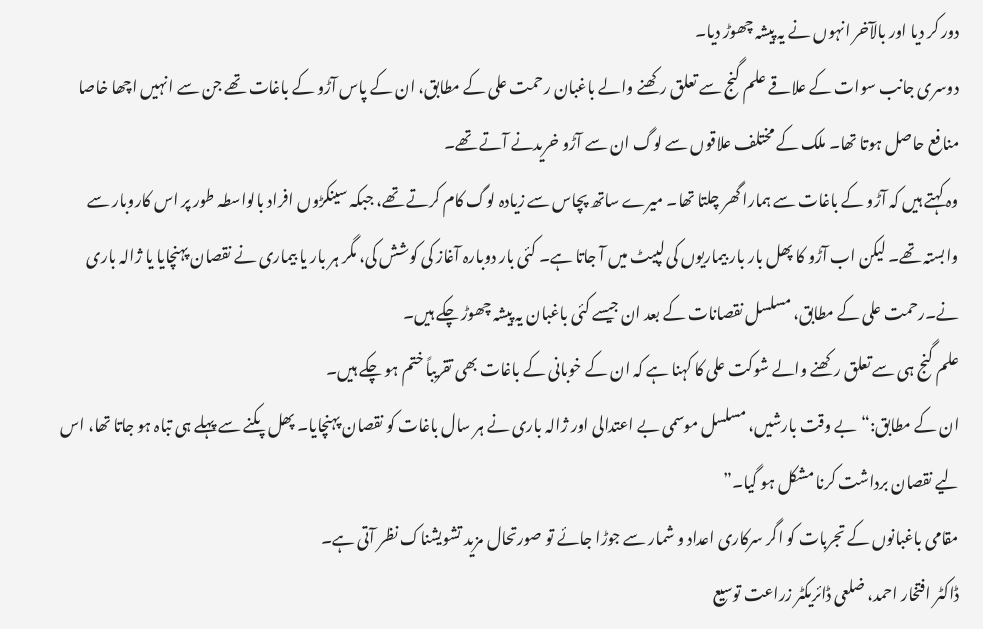دور کر دیا اور بالآخر انہوں نے یہ پیشہ چھوڑ دیا۔
دوسری جانب سوات کے علاقے علم گنج سے تعلق رکھنے والے باغبان رحمت علی کے مطابق، ان کے پاس آڑو کے باغات تھے جن سے انہیں اچھا خاصا منافع حاصل ہوتا تھا۔ ملک کے مختلف علاقوں سے لوگ ان سے آڑو خریدنے آتے تھے۔
وہ کہتے ہیں کہ آڑو کے باغات سے ہمارا گھر چلتا تھا۔ میرے ساتھ پچاس سے زیادہ لوگ کام کرتے تھے، جبکہ سینکڑوں افراد بالواسطہ طور پر اس کاروبار سے وابستہ تھے۔ لیکن اب آڑو کا پھل بار بار بیماریوں کی لپیٹ میں آ جاتا ہے۔ کئی بار دوبارہ آغاز کی کوشش کی، مگر ہر بار یا بیماری نے نقصان پہنچایا یا ژالہ باری نے۔رحمت علی کے مطابق، مسلسل نقصانات کے بعد ان جیسے کئی باغبان یہ پیشہ چھوڑ چکے ہیں۔
علم گنج ہی سے تعلق رکھنے والے شوکت علی کا کہنا ہے کہ ان کے خوبانی کے باغات بھی تقریباً ختم ہو چکے ہیں۔
ان کے مطابق:“بے وقت بارشیں، مسلسل موسمی بے اعتدالی اور ژالہ باری نے ہر سال باغات کو نقصان پہنچایا۔ پھل پکنے سے پہلے ہی تباہ ہو جاتا تھا، اس لیے نقصان برداشت کرنا مشکل ہو گیا۔”
مقامی باغبانوں کے تجربات کو اگر سرکاری اعداد و شمار سے جوڑا جائے تو صورتحال مزید تشویشناک نظر آتی ہے۔
ڈاکٹر افتخار احمد، ضلعی ڈائریکٹر زراعت توسیع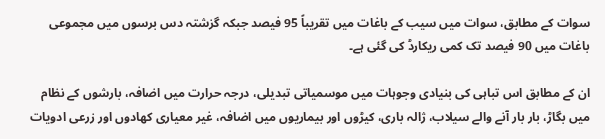سوات کے مطابق، سوات میں سیب کے باغات میں تقریباً 95 فیصد جبکہ گزشتہ دس برسوں میں مجموعی باغات میں 90 فیصد تک کمی ریکارڈ کی گئی ہے۔

ان کے مطابق اس تباہی کی بنیادی وجوہات میں موسمیاتی تبدیلی، درجہ حرارت میں اضافہ، بارشوں کے نظام میں بگاڑ، بار بار آنے والے سیلاب، ژالہ باری، کیڑوں اور بیماریوں میں اضافہ، غیر معیاری کھادوں اور زرعی ادویات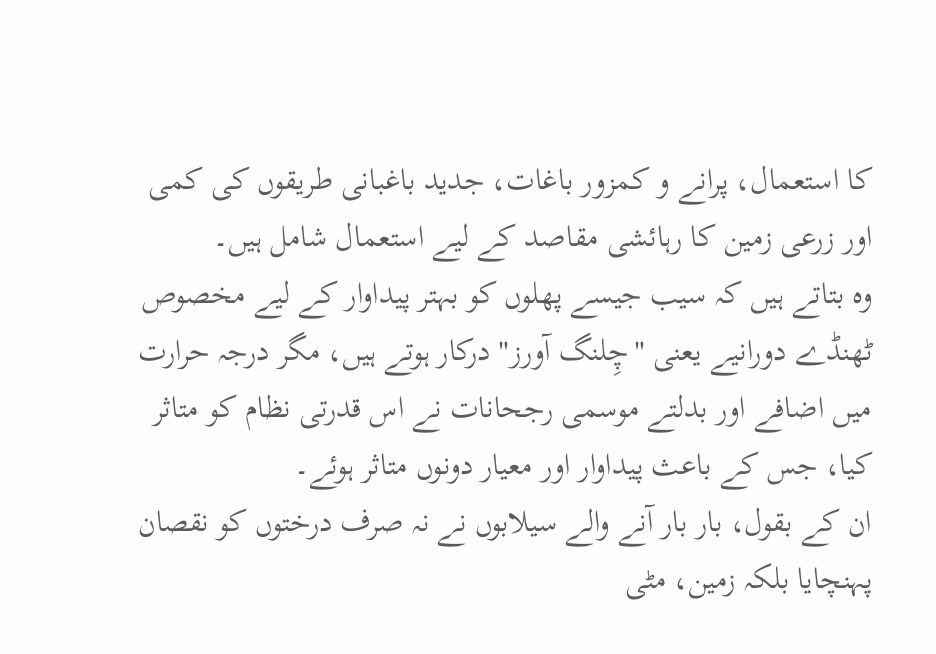کا استعمال، پرانے و کمزور باغات، جدید باغبانی طریقوں کی کمی اور زرعی زمین کا رہائشی مقاصد کے لیے استعمال شامل ہیں۔
وہ بتاتے ہیں کہ سیب جیسے پھلوں کو بہتر پیداوار کے لیے مخصوص ٹھنڈے دورانیے یعنی "چِلنگ آورز" درکار ہوتے ہیں، مگر درجہ حرارت میں اضافے اور بدلتے موسمی رجحانات نے اس قدرتی نظام کو متاثر کیا، جس کے باعث پیداوار اور معیار دونوں متاثر ہوئے۔
ان کے بقول، بار بار آنے والے سیلابوں نے نہ صرف درختوں کو نقصان پہنچایا بلکہ زمین، مٹی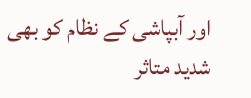اور آبپاشی کے نظام کو بھی شدید متاثر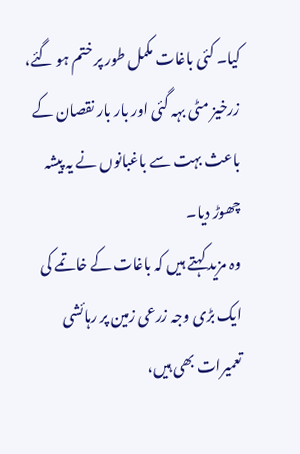کیا۔ کئی باغات مکمل طور پر ختم ہو گئے، زرخیز مٹی بہہ گئی اور بار بار نقصان کے باعث بہت سے باغبانوں نے یہ پیشہ چھوڑ دیا۔
وہ مزید کہتے ہیں کہ باغات کے خاتمے کی ایک بڑی وجہ زرعی زمین پر رہائشی تعمیرات بھی ہیں،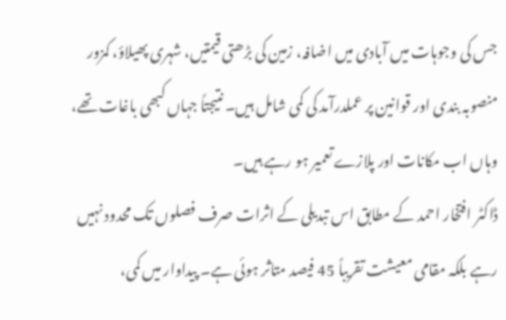جس کی وجوہات میں آبادی میں اضافہ، زمین کی بڑھتی قیمتیں، شہری پھیلاؤ، کمزور منصوبہ بندی اور قوانین پر عملدرآمد کی کمی شامل ہیں۔ نتیجتاً جہاں کبھی باغات تھے، وہاں اب مکانات اور پلازے تعمیر ہو رہے ہیں۔
ڈاکٹر افتخار احمد کے مطابق اس تبدیلی کے اثرات صرف فصلوں تک محدود نہیں رہے بلکہ مقامی معیشت تقریباً 45 فیصد متاثر ہوئی ہے۔ پیداوار میں کمی،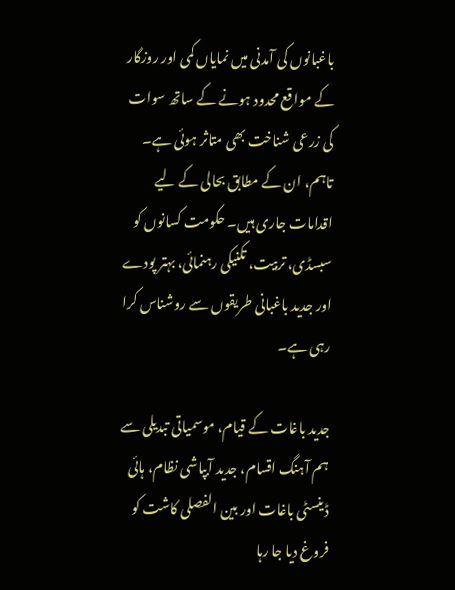باغبانوں کی آمدنی میں نمایاں کمی اور روزگار کے مواقع محدود ہونے کے ساتھ سوات کی زرعی شناخت بھی متاثر ہوئی ہے۔
تاہم، ان کے مطابق بحالی کے لیے اقدامات جاری ہیں۔ حکومت کسانوں کو سبسڈی، تربیت، تکنیکی رہنمائی، بہتر پودے اور جدید باغبانی طریقوں سے روشناس کرا رہی ہے۔

جدید باغات کے قیام، موسمیاتی تبدیلی سے ہم آہنگ اقسام، جدید آبپاشی نظام، ہائی ڈینسٹی باغات اور بین الفصلی کاشت کو فروغ دیا جا رہا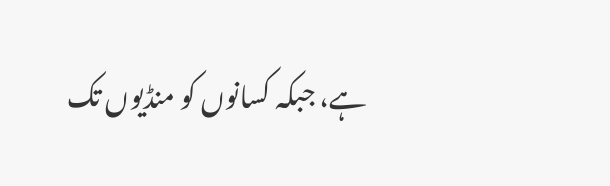ہے، جبکہ کسانوں کو منڈیوں تک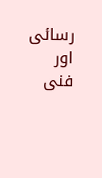رسائی اور فنی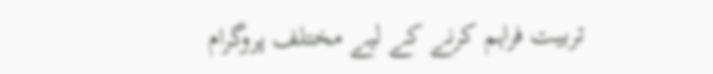تربیت فراہم کرنے کے لیے مختلف پروگرام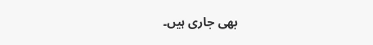بھی جاری ہیں۔